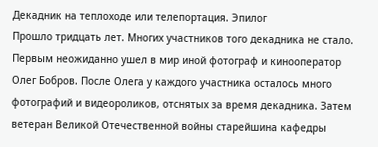Декадник на теплоходе или телепортация. Эпилог
Прошло тридцать лет. Многих участников того декадника не стало. Первым неожиданно ушел в мир иной фотограф и кинооператор Олег Бобров. После Олега у каждого участника осталось много фотографий и видеороликов, отснятых за время декадника. Затем ветеран Великой Отечественной войны старейшина кафедры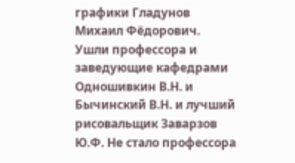графики Гладунов Михаил Фёдорович. Ушли профессора и заведующие кафедрами Одношивкин В.Н. и Бычинский В.Н. и лучший рисовальщик Заварзов Ю.Ф. Не стало профессора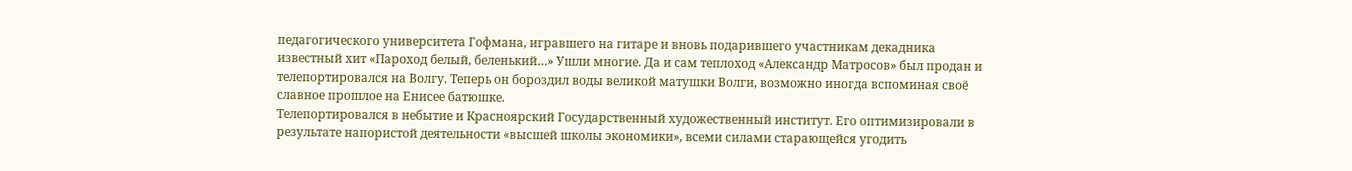педагогического университета Гофмана, игравшего на гитаре и вновь подарившего участникам декадника известный хит «Пароход белый, беленький…» Ушли многие. Да и сам теплоход «Александр Матросов» был продан и телепортировался на Волгу. Теперь он бороздил воды великой матушки Волги, возможно иногда вспоминая своё славное прошлое на Енисее батюшке.
Телепортировался в небытие и Красноярский Государственный художественный институт. Его оптимизировали в результате напористой деятельности «высшей школы экономики», всеми силами старающейся угодить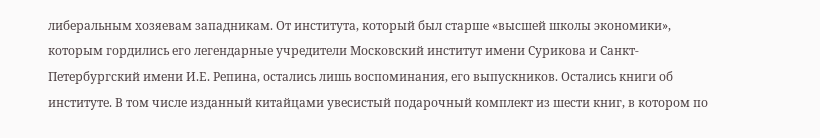либеральным хозяевам западникам. От института, который был старше «высшей школы экономики», которым гордились его легендарные учредители Московский институт имени Сурикова и Санкт- Петербургский имени И.Е. Репина, остались лишь воспоминания, его выпускников. Остались книги об институте. В том числе изданный китайцами увесистый подарочный комплект из шести книг, в котором по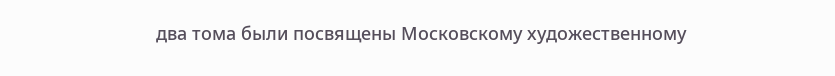два тома были посвящены Московскому художественному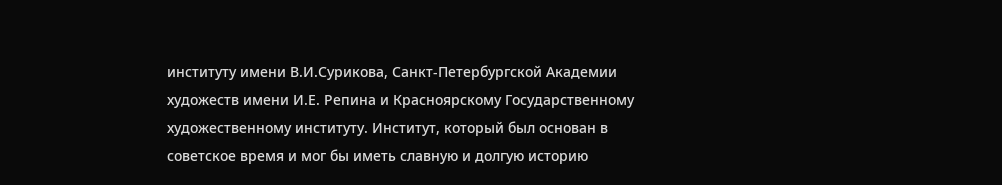институту имени В.И.Сурикова, Санкт-Петербургской Академии художеств имени И.Е. Репина и Красноярскому Государственному художественному институту. Институт, который был основан в советское время и мог бы иметь славную и долгую историю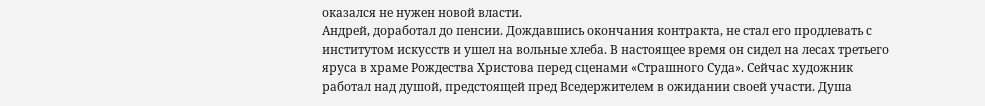оказался не нужен новой власти.
Андрей, доработал до пенсии. Дождавшись окончания контракта, не стал его продлевать с институтом искусств и ушел на вольные хлеба. В настоящее время он сидел на лесах третьего яруса в храме Рождества Христова перед сценами «Страшного Суда». Сейчас художник работал над душой, предстоящей пред Вседержителем в ожидании своей участи. Душа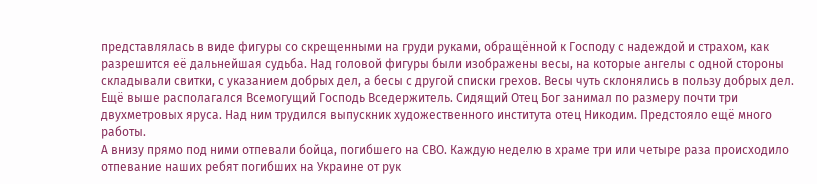представлялась в виде фигуры со скрещенными на груди руками, обращённой к Господу с надеждой и страхом, как разрешится её дальнейшая судьба. Над головой фигуры были изображены весы, на которые ангелы с одной стороны складывали свитки, с указанием добрых дел, а бесы с другой списки грехов. Весы чуть склонялись в пользу добрых дел. Ещё выше располагался Всемогущий Господь Вседержитель. Сидящий Отец Бог занимал по размеру почти три двухметровых яруса. Над ним трудился выпускник художественного института отец Никодим. Предстояло ещё много работы.
А внизу прямо под ними отпевали бойца, погибшего на СВО. Каждую неделю в храме три или четыре раза происходило отпевание наших ребят погибших на Украине от рук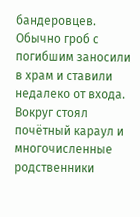бандеровцев. Обычно гроб с погибшим заносили в храм и ставили недалеко от входа. Вокруг стоял почётный караул и многочисленные родственники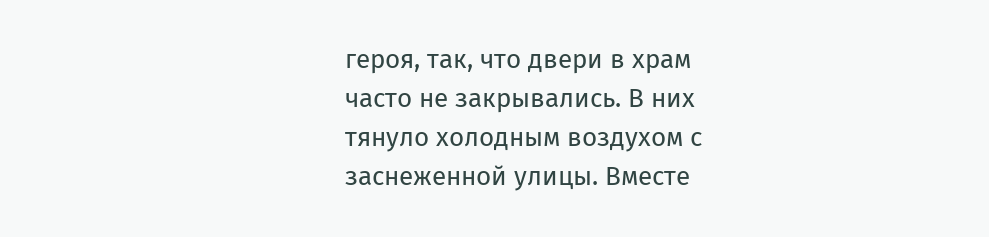героя, так, что двери в храм часто не закрывались. В них тянуло холодным воздухом с заснеженной улицы. Вместе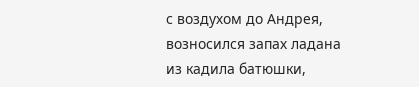с воздухом до Андрея, возносился запах ладана из кадила батюшки,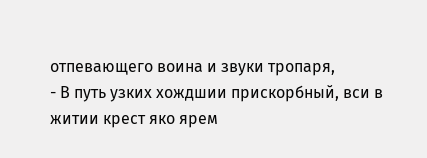отпевающего воина и звуки тропаря,
- В путь узких хождшии прискорбный, вси в житии крест яко ярем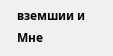вземшии и Мне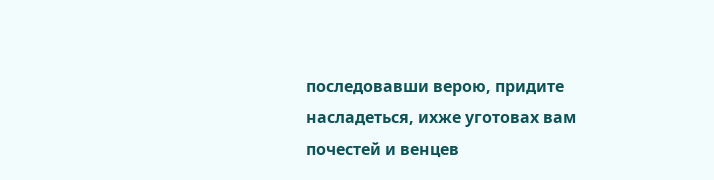последовавши верою, придите насладеться, ихже уготовах вам почестей и венцев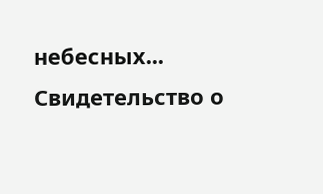небесных...
Свидетельство о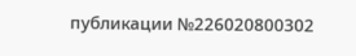публикации №226020800302